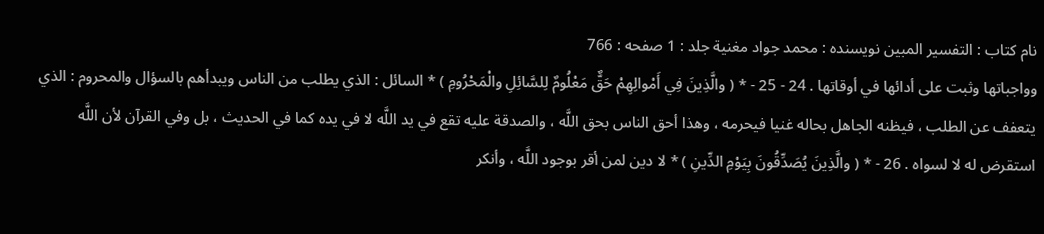نام کتاب : التفسير المبين نویسنده : محمد جواد مغنية جلد : 1 صفحه : 766
وواجباتها وثبت على أدائها في أوقاتها . 24 - 25 - * ( والَّذِينَ فِي أَمْوالِهِمْ حَقٌّ مَعْلُومٌ لِلسَّائِلِ والْمَحْرُومِ ) * السائل : الذي يطلب من الناس ويبدأهم بالسؤال والمحروم : الذي يتعفف عن الطلب ، فيظنه الجاهل بحاله غنيا فيحرمه ، وهذا أحق الناس بحق اللَّه ، والصدقة عليه تقع في يد اللَّه لا في يده كما في الحديث ، بل وفي القرآن لأن اللَّه استقرض له لا لسواه . 26 - * ( والَّذِينَ يُصَدِّقُونَ بِيَوْمِ الدِّينِ ) * لا دين لمن أقر بوجود اللَّه ، وأنكر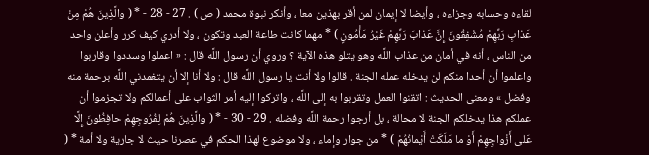لقاءه وحسابه وجزاءه ، وأيضا لا إيمان لمن أقر بهذين معا ، وأنكر نبوة محمد ( ص ) . 27 - 28 - * ( والَّذِينَ هُمْ مِنْ عَذابِ رَبِّهِمْ مُشْفِقُونَ إِنَّ عَذابَ رَبِّهِمْ غَيْرُ مَأْمُونٍ ) * مهما كانت طاعة العبد وتكون ، ولا أدري كيف كرر وأعلن واحد من الناس ، أنه في أمان من عذاب اللَّه وهو يتلو هذه الآية ؟ وروي أن رسول اللَّه قال : « اعملوا وسددوا وقاربوا واعلموا أن أحدا منكم لن يدخله عمله الجنة . قالوا ولا أنت يا رسول اللَّه قال : ولا أنا إلا أن يتغمدني اللَّه برحمة منه وفضل » ومعنى الحديث : اتقنوا العمل وتقربوا به إلى اللَّه ، واتركوا إليه أمر الثواب على أعمالكم ولا تجزموا أن عملكم هذا يدخلكم الجنة لا محالة ، بل أرجوا رحمة اللَّه وفضله . 29 - 30 - * ( والَّذِينَ هُمْ لِفُرُوجِهِمْ حافِظُونَ إِلَّا عَلى أَزْواجِهِمْ أَوْ ما مَلَكَتْ أَيْمانُهُمْ ) * من جوار وإماء ، ولا موضوع لهذا الحكم في عصرنا حيث لا جارية ولا أمة * (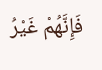فَإِنَّهُمْ غَيْرُ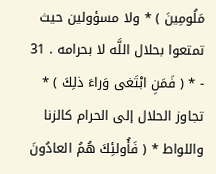مَلُومِينَ ) * ولا مسؤولين حيث تمتعوا بحلال اللَّه لا بحرامه . 31 - * ( فَمَنِ ابْتَغى وَراءَ ذلِكَ ) * تجاوز الحلال إلى الحرام كالزنا واللواط * ( فَأُولئِكَ هُمُ العادُونَ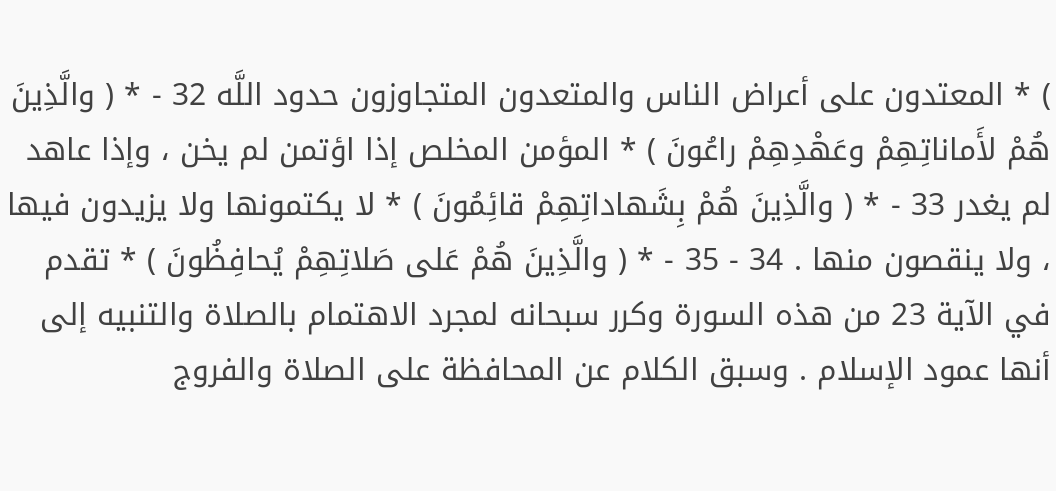) * المعتدون على أعراض الناس والمتعدون المتجاوزون حدود اللَّه 32 - * ( والَّذِينَ هُمْ لأَماناتِهِمْ وعَهْدِهِمْ راعُونَ ) * المؤمن المخلص إذا اؤتمن لم يخن ، وإذا عاهد لم يغدر 33 - * ( والَّذِينَ هُمْ بِشَهاداتِهِمْ قائِمُونَ ) * لا يكتمونها ولا يزيدون فيها ، ولا ينقصون منها . 34 - 35 - * ( والَّذِينَ هُمْ عَلى صَلاتِهِمْ يُحافِظُونَ ) * تقدم في الآية 23 من هذه السورة وكرر سبحانه لمجرد الاهتمام بالصلاة والتنبيه إلى أنها عمود الإسلام . وسبق الكلام عن المحافظة على الصلاة والفروج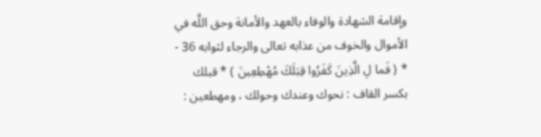وإقامة الشهادة والوفاء بالعهد والأمانة وحق اللَّه في الأموال والخوف من عذابه تعالى والرجاء لثوابه 36 - * ( فَما لِ الَّذِينَ كَفَرُوا قِبَلَكَ مُهْطِعِينَ ) * قبلك بكسر القاف : نحوك وعندك وحولك ، ومهطعين :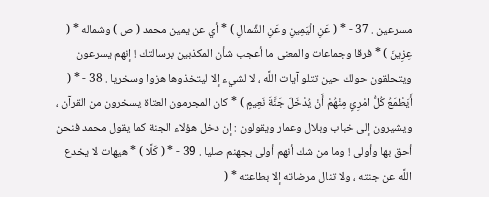مسرعين . 37 - * ( عَنِ الْيَمِينِ وعَنِ الشِّمالِ ) * أي عن يمين محمد ( ص ) وشماله * ( عِزِينَ ) * فرقا وجماعات والمعنى ما أعجب شأن المكذبين برسالتك ! إنهم يسرعون ويتحلقون حولك حين تتلو آيات اللَّه ، لا لشيء إلا ليتخذوها هزوا وسخريا . 38 - * ( أَيَطْمَعُ كُلُّ امْرِئٍ مِنْهُمْ أَنْ يُدْخَلَ جَنَّةَ نَعِيمٍ ) * كان المجرمون العتاة يسخرون من القرآن ، ويشيرون إلى خباب وبلال وعمار ويقولون : إن دخل هؤلاء الجنة كما يقول محمد فنحن أحق بها وأولى ! وما من شك أنهم أولى بجهنم صليا . 39 - * ( كَلَّا ) * هيهات لا يخدع اللَّه عن جنته ، ولا تنال مرضاته إلا بطاعته * (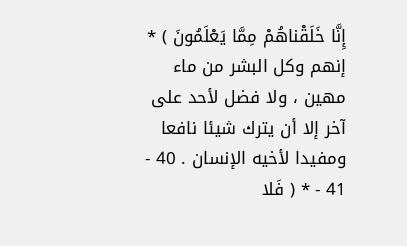إِنَّا خَلَقْناهُمْ مِمَّا يَعْلَمُونَ ) * إنهم وكل البشر من ماء مهين ، ولا فضل لأحد على آخر إلا أن يترك شيئا نافعا ومفيدا لأخيه الإنسان . 40 - 41 - * ( فَلا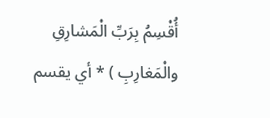أُقْسِمُ بِرَبِّ الْمَشارِقِ والْمَغارِبِ ) * أي يقسم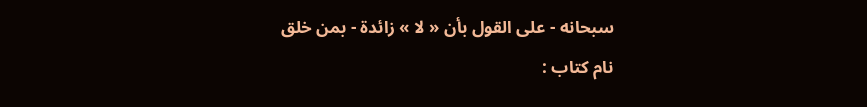سبحانه - على القول بأن « لا » زائدة - بمن خلق
نام کتاب :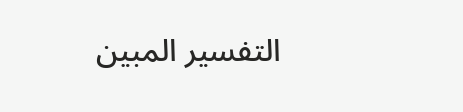التفسير المبين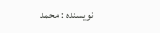نویسنده : محمد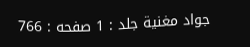جواد مغنية جلد : 1 صفحه : 766